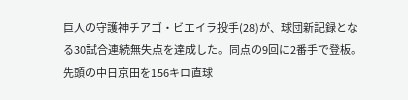巨人の守護神チアゴ・ビエイラ投手(28)が、球団新記録となる30試合連続無失点を達成した。同点の9回に2番手で登板。先頭の中日京田を156キロ直球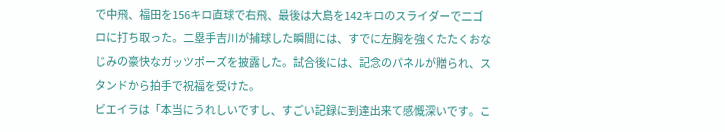で中飛、福田を156キロ直球で右飛、最後は大島を142キロのスライダーで二ゴロに打ち取った。二塁手吉川が捕球した瞬間には、すでに左胸を強くたたくおなじみの豪快なガッツポーズを披露した。試合後には、記念のパネルが贈られ、スタンドから拍手で祝福を受けた。
ビエイラは「本当にうれしいですし、すごい記録に到達出来て感慨深いです。こ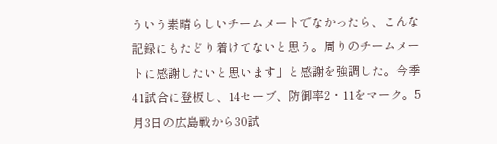ういう素晴らしいチームメートでなかったら、こんな記録にもたどり着けてないと思う。周りのチームメートに感謝したいと思います」と感謝を強調した。今季41試合に登板し、14セーブ、防御率2・11をマーク。5月3日の広島戦から30試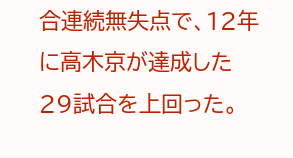合連続無失点で、12年に高木京が達成した29試合を上回った。